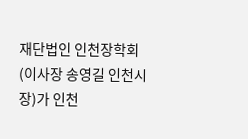재단법인 인천장학회(이사장 송영길 인천시장)가 인천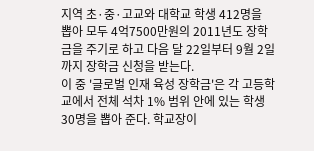지역 초·중·고교와 대학교 학생 412명을 뽑아 모두 4억7500만원의 2011년도 장학금을 주기로 하고 다음 달 22일부터 9월 2일까지 장학금 신청을 받는다.
이 중 '글로벌 인재 육성 장학금'은 각 고등학교에서 전체 석차 1% 범위 안에 있는 학생 30명을 뽑아 준다. 학교장이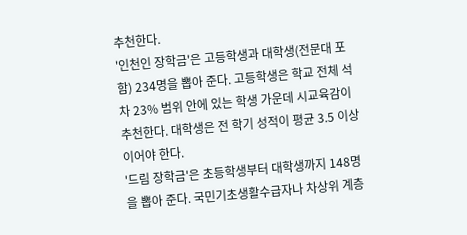추천한다.
'인천인 장학금'은 고등학생과 대학생(전문대 포함) 234명을 뽑아 준다. 고등학생은 학교 전체 석차 23% 범위 안에 있는 학생 가운데 시교육감이 추천한다. 대학생은 전 학기 성적이 평균 3.5 이상이어야 한다.
'드림 장학금'은 초등학생부터 대학생까지 148명을 뽑아 준다. 국민기초생활수급자나 차상위 계층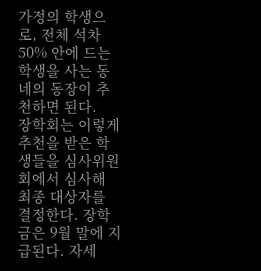가정의 학생으로, 전체 석차 50% 안에 드는 학생을 사는 동네의 동장이 추천하면 된다.
장학회는 이렇게 추천을 받은 학생들을 심사위원회에서 심사해 최종 대상자를 결정한다. 장학금은 9월 말에 지급된다. 자세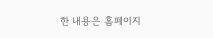한 내용은 홈페이지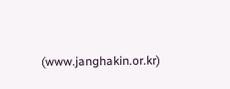(www.janghakin.or.kr)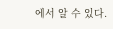에서 알 수 있다.